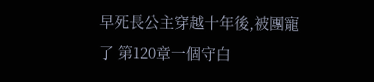早死長公主穿越十年後,被團寵了 第120章一個守白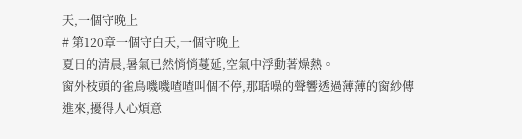天,一個守晚上
# 第120章一個守白天,一個守晚上
夏日的清晨,暑氣已然悄悄蔓延,空氣中浮動著燥熱。
窗外枝頭的雀鳥嘰嘰喳喳叫個不停,那聒噪的聲響透過薄薄的窗紗傳進來,擾得人心煩意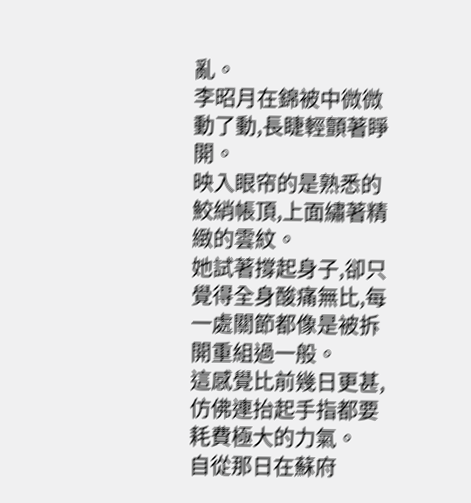亂。
李昭月在錦被中微微動了動,長睫輕顫著睜開。
映入眼帘的是熟悉的鮫綃帳頂,上面繡著精緻的雲紋。
她試著撐起身子,卻只覺得全身酸痛無比,每一處關節都像是被拆開重組過一般。
這感覺比前幾日更甚,仿佛連抬起手指都要耗費極大的力氣。
自從那日在蘇府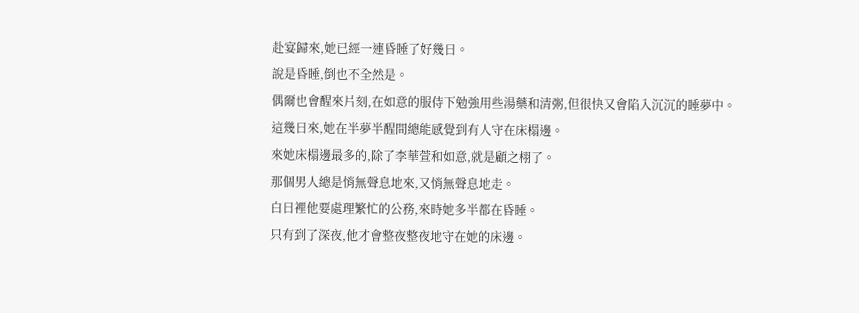赴宴歸來,她已經一連昏睡了好幾日。
說是昏睡,倒也不全然是。
偶爾也會醒來片刻,在如意的服侍下勉強用些湯藥和清粥,但很快又會陷入沉沉的睡夢中。
這幾日來,她在半夢半醒間總能感覺到有人守在床榻邊。
來她床榻邊最多的,除了李華萱和如意,就是顧之栩了。
那個男人總是悄無聲息地來,又悄無聲息地走。
白日裡他要處理繁忙的公務,來時她多半都在昏睡。
只有到了深夜,他才會整夜整夜地守在她的床邊。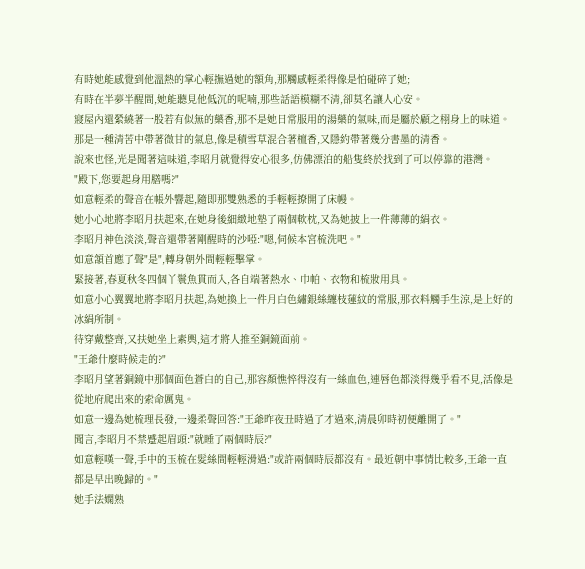有時她能感覺到他溫熱的掌心輕撫過她的額角,那觸感輕柔得像是怕碰碎了她;
有時在半夢半醒間,她能聽見他低沉的呢喃,那些話語模糊不清,卻莫名讓人心安。
寢屋內還縈繞著一股若有似無的藥香,那不是她日常服用的湯藥的氣味,而是屬於顧之栩身上的味道。
那是一種清苦中帶著微甘的氣息,像是積雪草混合著檀香,又隱約帶著幾分書墨的清香。
說來也怪,光是聞著這味道,李昭月就覺得安心很多,仿佛漂泊的船隻終於找到了可以停靠的港灣。
"殿下,您要起身用膳嗎?"
如意輕柔的聲音在帳外響起,隨即那雙熟悉的手輕輕撩開了床幔。
她小心地將李昭月扶起來,在她身後細緻地墊了兩個軟枕,又為她披上一件薄薄的絹衣。
李昭月神色淡淡,聲音還帶著剛醒時的沙啞:"嗯,伺候本宮梳洗吧。"
如意頷首應了聲"是",轉身朝外間輕輕擊掌。
緊接著,春夏秋冬四個丫鬟魚貫而入,各自端著熱水、巾帕、衣物和梳妝用具。
如意小心翼翼地將李昭月扶起,為她換上一件月白色繡銀絲纏枝蓮紋的常服,那衣料觸手生涼,是上好的冰絹所制。
待穿戴整齊,又扶她坐上素輿,這才將人推至銅鏡面前。
"王爺什麼時候走的?"
李昭月望著銅鏡中那個面色蒼白的自己,那容顏憔悴得沒有一絲血色,連唇色都淡得幾乎看不見,活像是從地府爬出來的索命厲鬼。
如意一邊為她梳理長發,一邊柔聲回答:"王爺昨夜丑時過了才過來,清晨卯時初便離開了。"
聞言,李昭月不禁蹙起眉頭:"就睡了兩個時辰?"
如意輕嘆一聲,手中的玉梳在髮絲間輕輕滑過:"或許兩個時辰都沒有。最近朝中事情比較多,王爺一直都是早出晚歸的。"
她手法嫻熟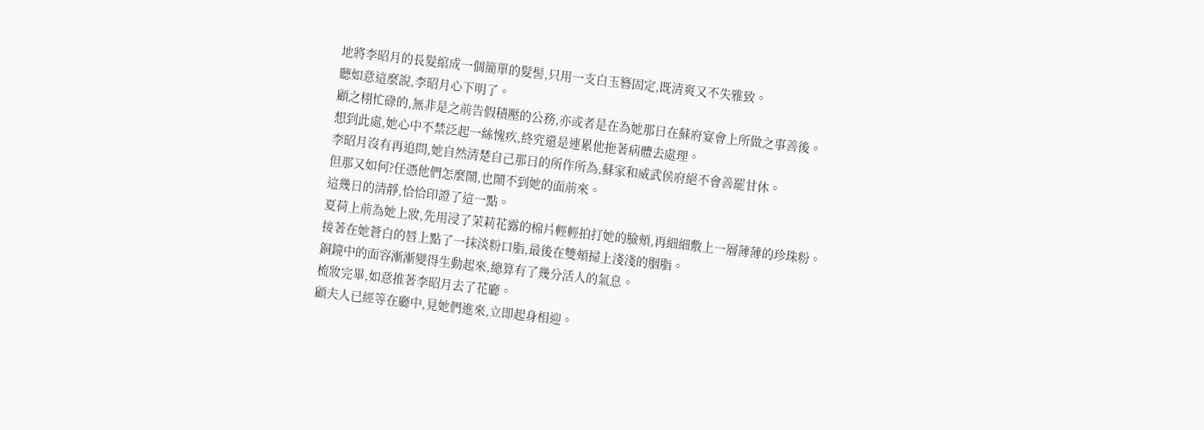地將李昭月的長髮綰成一個簡單的髮髻,只用一支白玉簪固定,既清爽又不失雅致。
聽如意這麼說,李昭月心下明了。
顧之栩忙碌的,無非是之前告假積壓的公務,亦或者是在為她那日在蘇府宴會上所做之事善後。
想到此處,她心中不禁泛起一絲愧疚,終究還是連累他拖著病體去處理。
李昭月沒有再追問,她自然清楚自己那日的所作所為,蘇家和威武侯府絕不會善罷甘休。
但那又如何?任憑他們怎麼鬧,也鬧不到她的面前來。
這幾日的清靜,恰恰印證了這一點。
夏荷上前為她上妝,先用浸了茉莉花露的棉片輕輕拍打她的臉頰,再細細敷上一層薄薄的珍珠粉。
接著在她蒼白的唇上點了一抹淡粉口脂,最後在雙頰掃上淺淺的胭脂。
銅鏡中的面容漸漸變得生動起來,總算有了幾分活人的氣息。
梳妝完畢,如意推著李昭月去了花廳。
顧夫人已經等在廳中,見她們進來,立即起身相迎。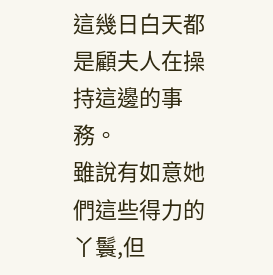這幾日白天都是顧夫人在操持這邊的事務。
雖說有如意她們這些得力的丫鬟,但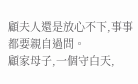顧夫人還是放心不下,事事都要親自過問。
顧家母子,一個守白天,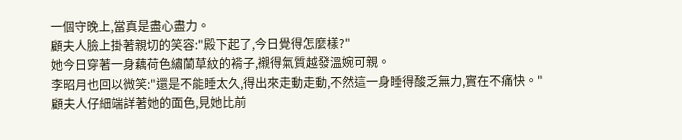一個守晚上,當真是盡心盡力。
顧夫人臉上掛著親切的笑容:"殿下起了,今日覺得怎麼樣?"
她今日穿著一身藕荷色繡蘭草紋的褙子,襯得氣質越發溫婉可親。
李昭月也回以微笑:"還是不能睡太久,得出來走動走動,不然這一身睡得酸乏無力,實在不痛快。"
顧夫人仔細端詳著她的面色,見她比前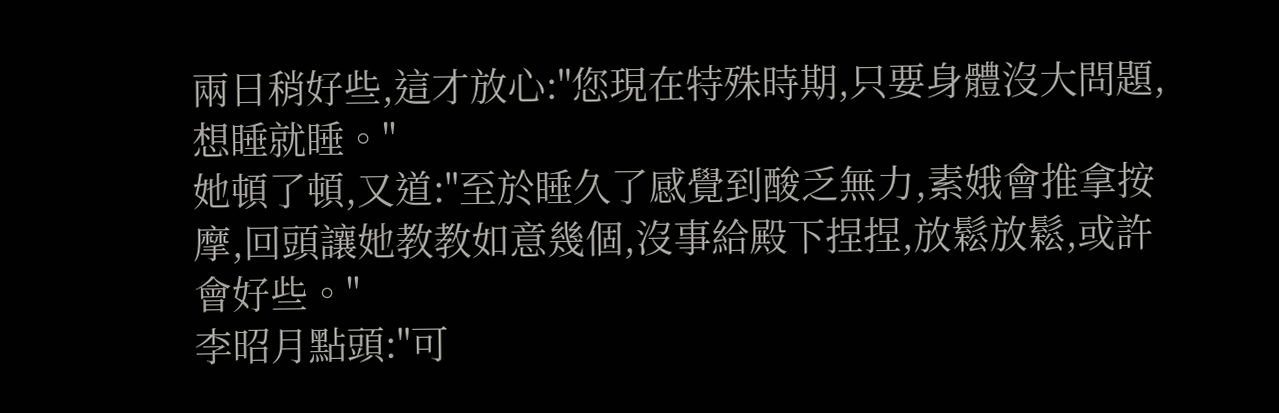兩日稍好些,這才放心:"您現在特殊時期,只要身體沒大問題,想睡就睡。"
她頓了頓,又道:"至於睡久了感覺到酸乏無力,素娥會推拿按摩,回頭讓她教教如意幾個,沒事給殿下捏捏,放鬆放鬆,或許會好些。"
李昭月點頭:"可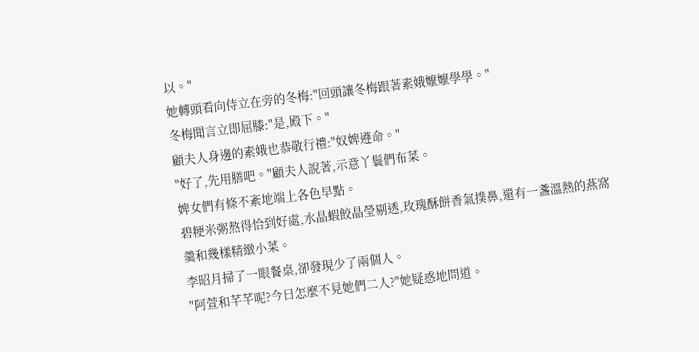以。"
她轉頭看向侍立在旁的冬梅:"回頭讓冬梅跟著素娥嬤嬤學學。"
冬梅聞言立即屈膝:"是,殿下。"
顧夫人身邊的素娥也恭敬行禮:"奴婢遵命。"
"好了,先用膳吧。"顧夫人說著,示意丫鬟們布菜。
婢女們有條不紊地端上各色早點。
碧粳米粥熬得恰到好處,水晶蝦餃晶瑩剔透,玫瑰酥餅香氣撲鼻,還有一盞溫熱的燕窩羹和幾樣精緻小菜。
李昭月掃了一眼餐桌,卻發現少了兩個人。
"阿萱和芊芊呢?今日怎麼不見她們二人?"她疑惑地問道。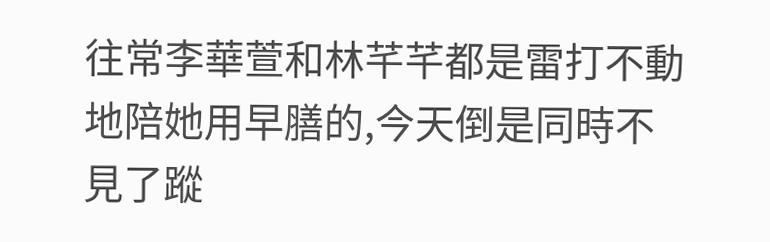往常李華萱和林芊芊都是雷打不動地陪她用早膳的,今天倒是同時不見了蹤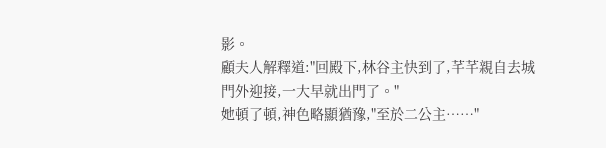影。
顧夫人解釋道:"回殿下,林谷主快到了,芊芊親自去城門外迎接,一大早就出門了。"
她頓了頓,神色略顯猶豫,"至於二公主……"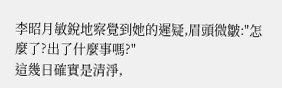李昭月敏銳地察覺到她的遲疑,眉頭微皺:"怎麼了?出了什麼事嗎?"
這幾日確實是清淨,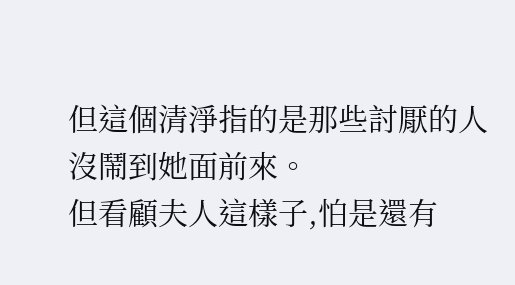但這個清淨指的是那些討厭的人沒鬧到她面前來。
但看顧夫人這樣子,怕是還有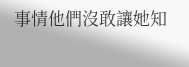事情他們沒敢讓她知